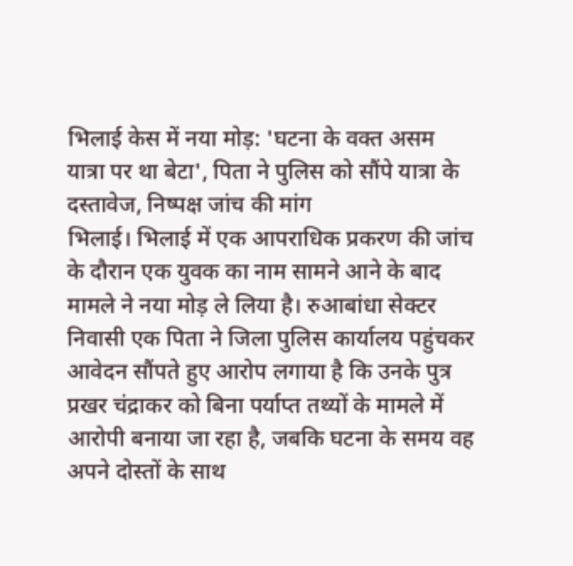भिलाई केस में नया मोड़: 'घटना के वक्त असम यात्रा पर था बेटा', पिता ने पुलिस को सौंपे यात्रा के दस्तावेज, निष्पक्ष जांच की मांग
भिलाई। भिलाई में एक आपराधिक प्रकरण की जांच के दौरान एक युवक का नाम सामने आने के बाद मामले ने नया मोड़ ले लिया है। रुआबांधा सेक्टर निवासी एक पिता ने जिला पुलिस कार्यालय पहुंचकर आवेदन सौंपते हुए आरोप लगाया है कि उनके पुत्र प्रखर चंद्राकर को बिना पर्याप्त तथ्यों के मामले में आरोपी बनाया जा रहा है, जबकि घटना के समय वह अपने दोस्तों के साथ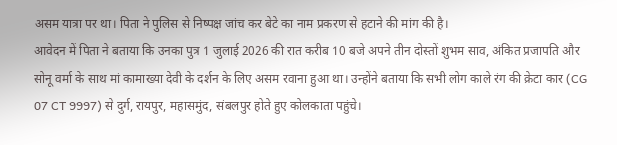असम यात्रा पर था। पिता ने पुलिस से निष्पक्ष जांच कर बेटे का नाम प्रकरण से हटाने की मांग की है।
आवेदन में पिता ने बताया कि उनका पुत्र 1 जुलाई 2026 की रात करीब 10 बजे अपने तीन दोस्तों शुभम साव, अंकित प्रजापति और सोनू वर्मा के साथ मां कामाख्या देवी के दर्शन के लिए असम रवाना हुआ था। उन्होंने बताया कि सभी लोग काले रंग की क्रेटा कार (CG 07 CT 9997) से दुर्ग, रायपुर, महासमुंद, संबलपुर होते हुए कोलकाता पहुंचे।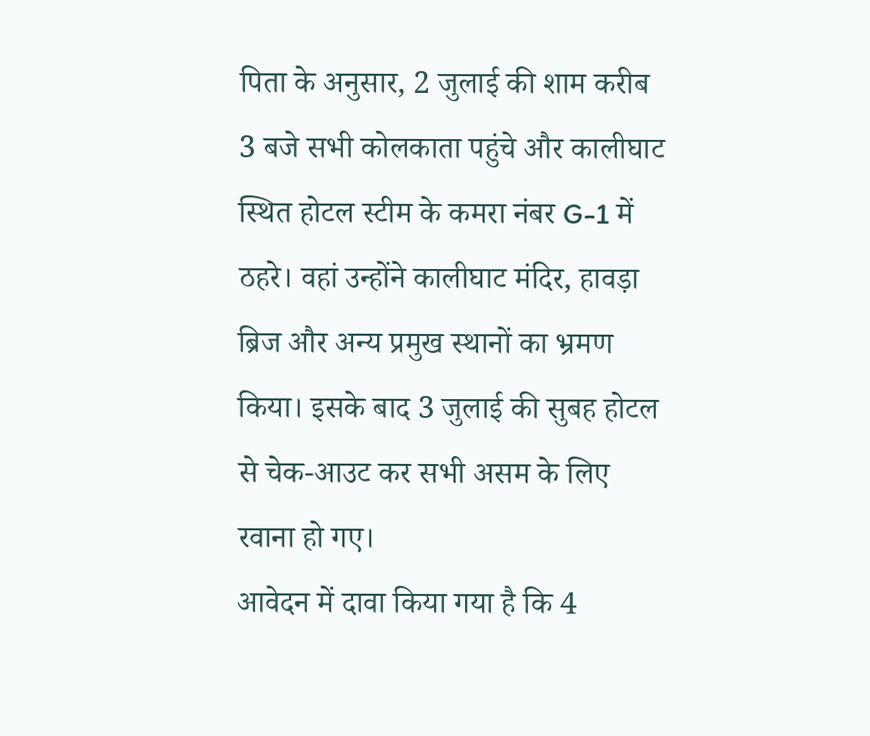पिता के अनुसार, 2 जुलाई की शाम करीब 3 बजे सभी कोलकाता पहुंचे और कालीघाट स्थित होटल स्टीम के कमरा नंबर G-1 में ठहरे। वहां उन्होंने कालीघाट मंदिर, हावड़ा ब्रिज और अन्य प्रमुख स्थानों का भ्रमण किया। इसके बाद 3 जुलाई की सुबह होटल से चेक-आउट कर सभी असम के लिए रवाना हो गए।
आवेदन में दावा किया गया है कि 4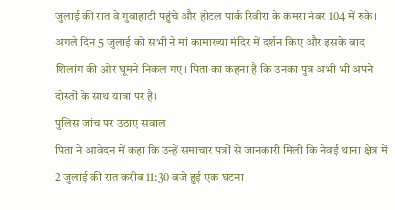जुलाई की रात वे गुवाहाटी पहुंचे और होटल पार्क रिवीरा के कमरा नंबर 104 में रुके। अगले दिन 5 जुलाई को सभी ने मां कामाख्या मंदिर में दर्शन किए और इसके बाद शिलांग की ओर घूमने निकल गए। पिता का कहना है कि उनका पुत्र अभी भी अपने दोस्तों के साथ यात्रा पर है।
पुलिस जांच पर उठाए सवाल
पिता ने आवेदन में कहा कि उन्हें समाचार पत्रों से जानकारी मिली कि नेवई थाना क्षेत्र में 2 जुलाई की रात करीब 11:30 बजे हुई एक घटना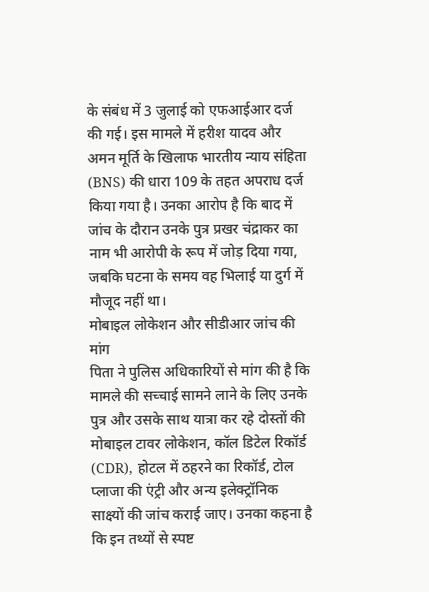के संबंध में 3 जुलाई को एफआईआर दर्ज की गई। इस मामले में हरीश यादव और अमन मूर्ति के खिलाफ भारतीय न्याय संहिता (BNS) की धारा 109 के तहत अपराध दर्ज किया गया है। उनका आरोप है कि बाद में जांच के दौरान उनके पुत्र प्रखर चंद्राकर का नाम भी आरोपी के रूप में जोड़ दिया गया, जबकि घटना के समय वह भिलाई या दुर्ग में मौजूद नहीं था।
मोबाइल लोकेशन और सीडीआर जांच की मांग
पिता ने पुलिस अधिकारियों से मांग की है कि मामले की सच्चाई सामने लाने के लिए उनके पुत्र और उसके साथ यात्रा कर रहे दोस्तों की मोबाइल टावर लोकेशन, कॉल डिटेल रिकॉर्ड (CDR), होटल में ठहरने का रिकॉर्ड, टोल प्लाजा की एंट्री और अन्य इलेक्ट्रॉनिक साक्ष्यों की जांच कराई जाए। उनका कहना है कि इन तथ्यों से स्पष्ट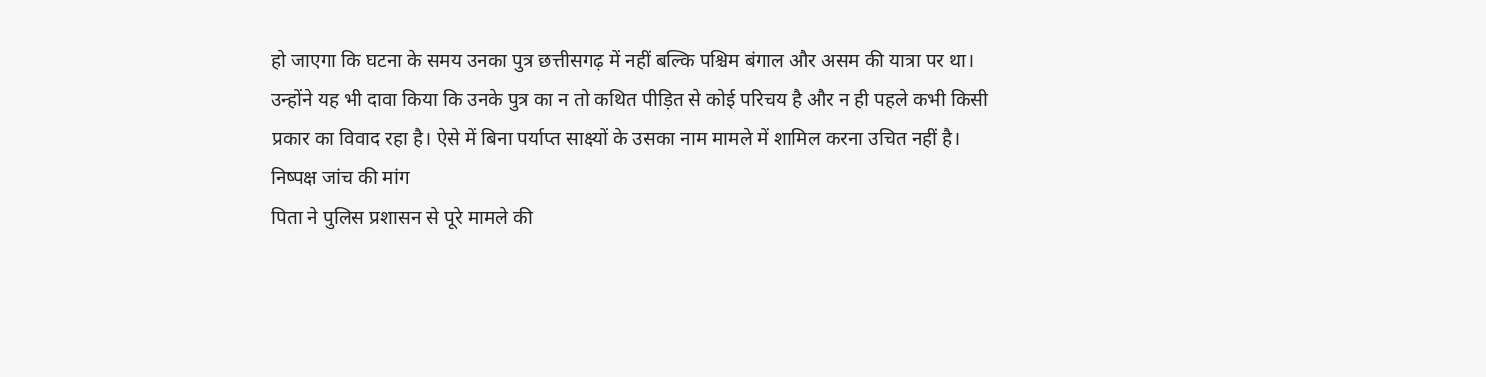हो जाएगा कि घटना के समय उनका पुत्र छत्तीसगढ़ में नहीं बल्कि पश्चिम बंगाल और असम की यात्रा पर था।
उन्होंने यह भी दावा किया कि उनके पुत्र का न तो कथित पीड़ित से कोई परिचय है और न ही पहले कभी किसी प्रकार का विवाद रहा है। ऐसे में बिना पर्याप्त साक्ष्यों के उसका नाम मामले में शामिल करना उचित नहीं है।
निष्पक्ष जांच की मांग
पिता ने पुलिस प्रशासन से पूरे मामले की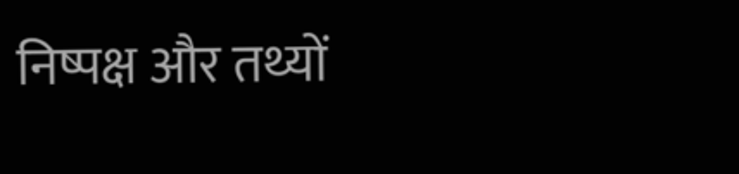निष्पक्ष और तथ्यों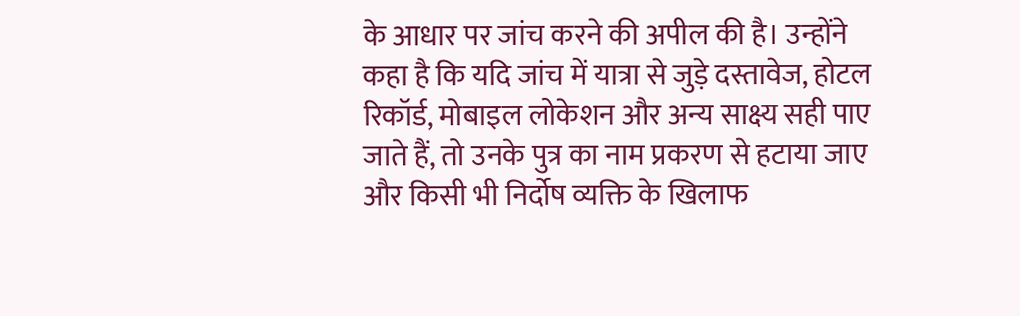के आधार पर जांच करने की अपील की है। उन्होंने कहा है कि यदि जांच में यात्रा से जुड़े दस्तावेज, होटल रिकॉर्ड, मोबाइल लोकेशन और अन्य साक्ष्य सही पाए जाते हैं, तो उनके पुत्र का नाम प्रकरण से हटाया जाए और किसी भी निर्दोष व्यक्ति के खिलाफ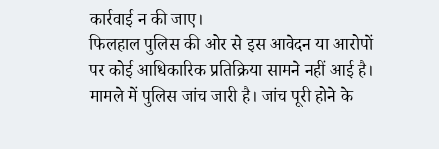कार्रवाई न की जाए।
फिलहाल पुलिस की ओर से इस आवेदन या आरोपों पर कोई आधिकारिक प्रतिक्रिया सामने नहीं आई है। मामले में पुलिस जांच जारी है। जांच पूरी होने के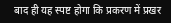बाद ही यह स्पष्ट होगा कि प्रकरण में प्रखर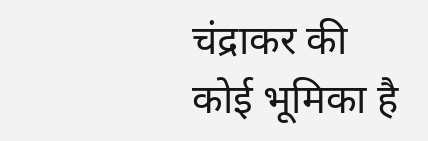चंद्राकर की कोई भूमिका है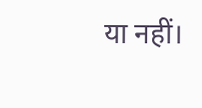या नहीं।